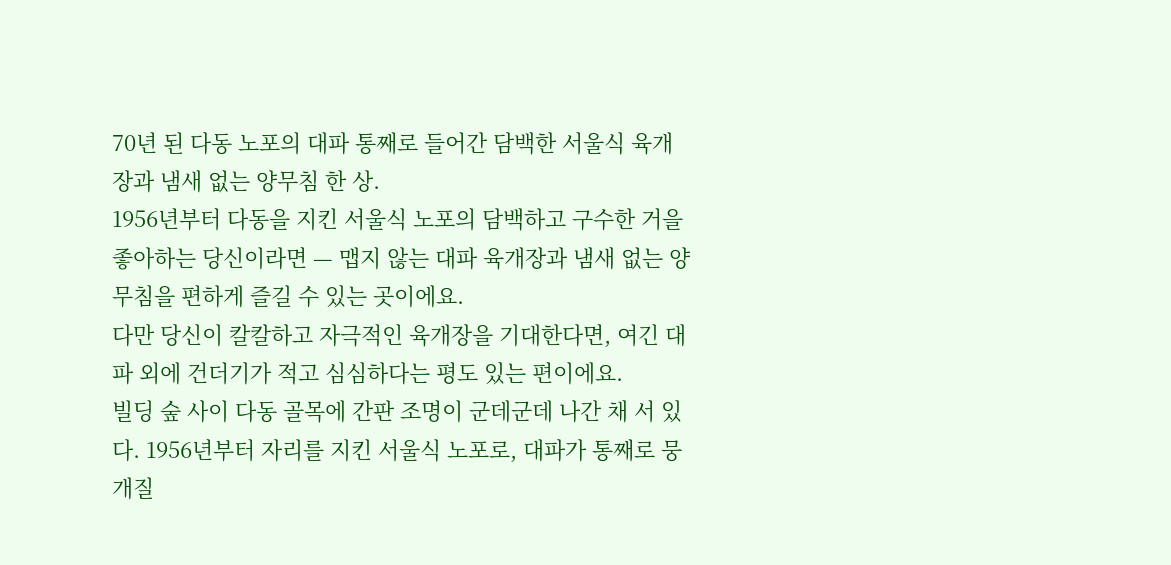70년 된 다동 노포의 대파 통째로 들어간 담백한 서울식 육개장과 냄새 없는 양무침 한 상.
1956년부터 다동을 지킨 서울식 노포의 담백하고 구수한 거을 좋아하는 당신이라면 — 맵지 않는 대파 육개장과 냄새 없는 양무침을 편하게 즐길 수 있는 곳이에요.
다만 당신이 칼칼하고 자극적인 육개장을 기대한다면, 여긴 대파 외에 건더기가 적고 심심하다는 평도 있는 편이에요.
빌딩 숲 사이 다동 골목에 간판 조명이 군데군데 나간 채 서 있다. 1956년부터 자리를 지킨 서울식 노포로, 대파가 통째로 뭉개질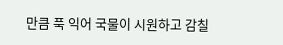만큼 푹 익어 국물이 시원하고 감칠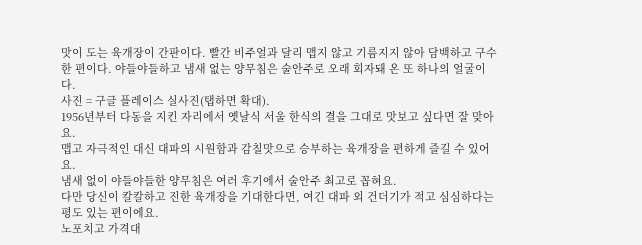맛이 도는 육개장이 간판이다. 빨간 비주얼과 달리 맵지 않고 기름지지 않아 담백하고 구수한 편이다. 야들야들하고 냄새 없는 양무침은 술안주로 오래 회자돼 온 또 하나의 얼굴이다.
사진 = 구글 플레이스 실사진(탭하면 확대).
1956년부터 다동을 지킨 자리에서 옛날식 서울 한식의 결을 그대로 맛보고 싶다면 잘 맞아요.
맵고 자극적인 대신 대파의 시원함과 감칠맛으로 승부하는 육개장을 편하게 즐길 수 있어요.
냄새 없이 야들야들한 양무침은 여러 후기에서 술안주 최고로 꼽혀요.
다만 당신이 칼칼하고 진한 육개장을 기대한다면, 여긴 대파 외 건더기가 적고 심심하다는 평도 있는 편이에요.
노포치고 가격대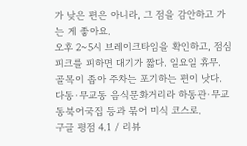가 낮은 편은 아니라, 그 점을 감안하고 가는 게 좋아요.
오후 2~5시 브레이크타임을 확인하고, 점심 피크를 피하면 대기가 짧다. 일요일 휴무. 골목이 좁아 주차는 포기하는 편이 낫다. 다동·무교동 음식문화거리라 하동관·무교동북어국집 등과 묶어 미식 코스로.
구글 평점 4.1 / 리뷰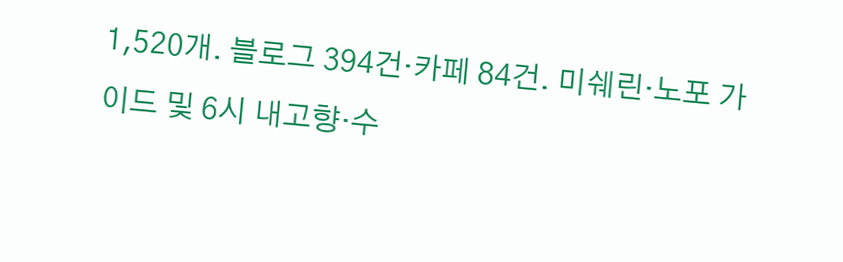1,520개. 블로그 394건·카페 84건. 미쉐린·노포 가이드 및 6시 내고향·수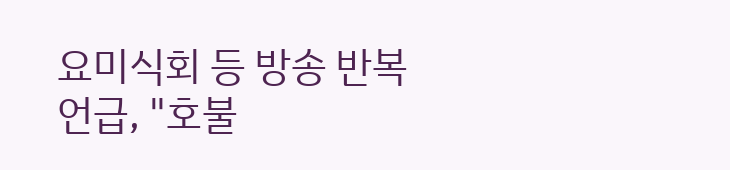요미식회 등 방송 반복 언급, "호불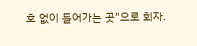호 없이 들어가는 곳"으로 회자.